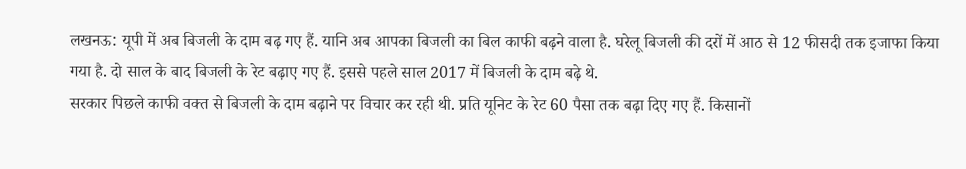लखनऊ: यूपी में अब बिजली के दाम बढ़ गए हैं. यानि अब आपका बिजली का बिल काफी बढ़ने वाला है. घरेलू बिजली की दरों में आठ से 12 फीसदी तक इजाफा किया गया है. दो साल के बाद बिजली के रेट बढ़ाए गए हैं. इससे पहले साल 2017 में बिजली के दाम बढ़े थे.
सरकार पिछले काफी वक्त से बिजली के दाम बढ़ाने पर विचार कर रही थी. प्रति यूनिट के रेट 60 पैसा तक बढ़ा दिए गए हैं. किसानों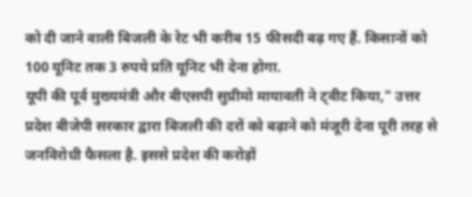को दी जाने वाली बिजली के रेट भी करीब 15 फीसदी बढ़ गए हैं. किसानों को 100 यूनिट तक 3 रुपये प्रति यूनिट भी देना होगा.
यूपी की पूर्व मुख्यमंत्री और बीएसपी सुप्रीमो मायावती ने ट्वीट किया," उत्तर प्रदेश बीजेपी सरकार द्वारा बिजली की दरों को बढ़ाने को मंजूरी देना पूरी तरह से जनविरोधी फैसला है. इससे प्रदेश की करोड़ों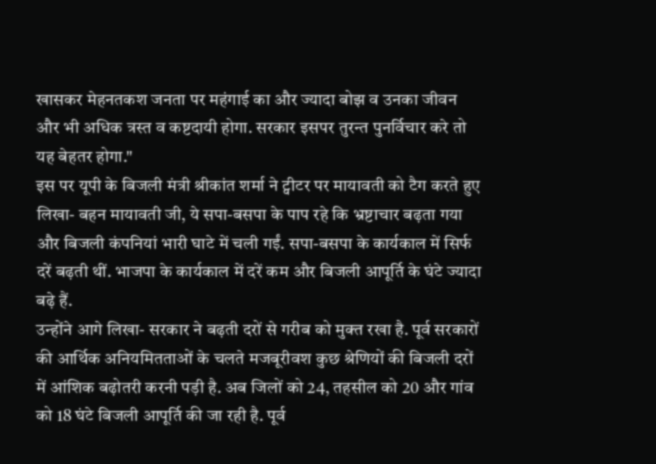खासकर मेहनतकश जनता पर महंगाई का और ज्यादा बोझ व उनका जीवन और भी अधिक त्रस्त व कष्टदायी होगा. सरकार इसपर तुरन्त पुनर्विचार करे तो यह बेहतर होगा."
इस पर यूपी के बिजली मंत्री श्रीकांत शर्मा ने ट्वीटर पर मायावती को टैग करते हुए लिखा- बहन मायावती जी, ये सपा-बसपा के पाप रहे कि भ्रष्टाचार बढ़ता गया और बिजली कंपनियां भारी घाटे में चली गईं. सपा-बसपा के कार्यकाल में सिर्फ दरें बढ़ती थीं. भाजपा के कार्यकाल में दरें कम और बिजली आपूर्ति के घंटे ज्यादा बढ़े हैं.
उन्होंने आगे लिखा- सरकार ने बढ़ती दरों से गरीब को मुक्त रखा है. पूर्व सरकारों की आर्थिक अनियमितताओं के चलते मजबूरीवश कुछ श्रेणियों की बिजली दरों में आंशिक बढ़ोतरी करनी पड़ी है. अब जिलों को 24, तहसील को 20 और गांव को 18 घंटे बिजली आपूर्ति की जा रही है. पूर्व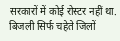सरकारों में कोई रोस्टर नहीं था. बिजली सिर्फ चहेते जिलों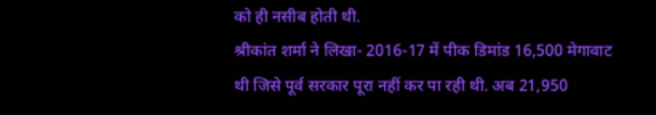को ही नसीब होती थी.
श्रीकांत शर्मा ने लिखा- 2016-17 में पीक डिमांड 16,500 मेगावाट थी जिसे पूर्व सरकार पूरा नहीं कर पा रही थी. अब 21,950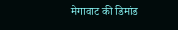मेगावाट की डिमांड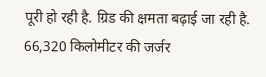पूरी हो रही है. ग्रिड की क्षमता बढ़ाई जा रही है. 66,320 किलोमीटर की जर्जर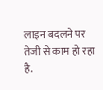लाइन बदलने पर तेजी से काम हो रहा है.